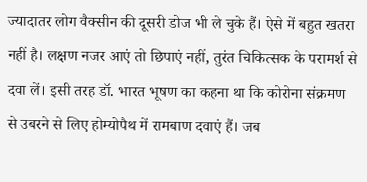ज्यादातर लोग वैक्सीन की दूसरी डोज भी ले चुके हैं। ऐसे में बहुत खतरा नहीं है। लक्षण नजर आएं तो छिपाएं नहीं, तुरंत चिकित्सक के परामर्श से दवा लें। इसी तरह डॉ. भारत भूषण का कहना था कि कोरोना संक्रमण से उबरने से लिए होम्योपैथ में रामबाण दवाएं हैं। जब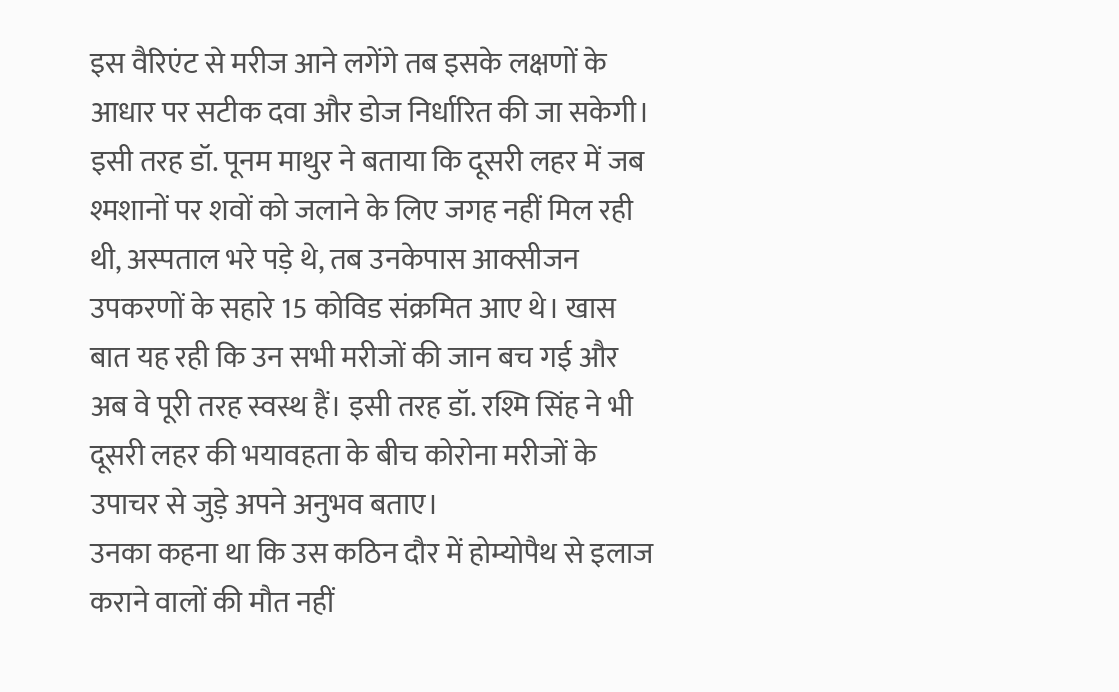इस वैरिएंट से मरीज आने लगेंगे तब इसके लक्षणों के आधार पर सटीक दवा और डोज निर्धारित की जा सकेगी।
इसी तरह डॉ. पूनम माथुर ने बताया कि दूसरी लहर में जब श्मशानों पर शवों को जलाने के लिए जगह नहीं मिल रही थी, अस्पताल भरे पड़े थे, तब उनकेपास आक्सीजन उपकरणों के सहारे 15 कोविड संक्रमित आए थे। खास बात यह रही कि उन सभी मरीजों की जान बच गई और अब वे पूरी तरह स्वस्थ हैं। इसी तरह डॉ. रश्मि सिंह ने भी दूसरी लहर की भयावहता के बीच कोरोना मरीजों के उपाचर से जुड़े अपने अनुभव बताए।
उनका कहना था कि उस कठिन दौर में होम्योपैथ से इलाज कराने वालों की मौत नहीं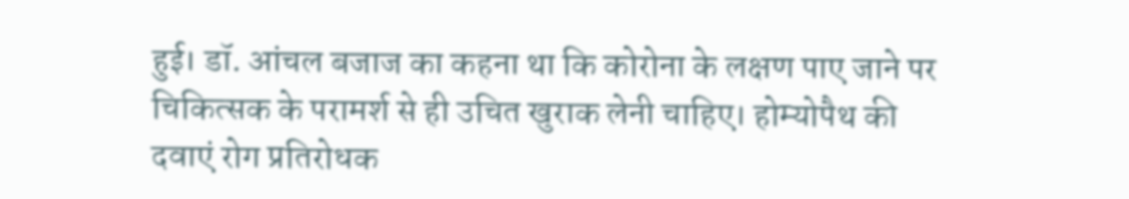हुई। डॉ. आंचल बजाज का कहना था कि कोरोना के लक्षण पाए जाने पर चिकित्सक के परामर्श से ही उचित खुराक लेनी चाहिए। होम्योपैथ की दवाएं रोग प्रतिरोधक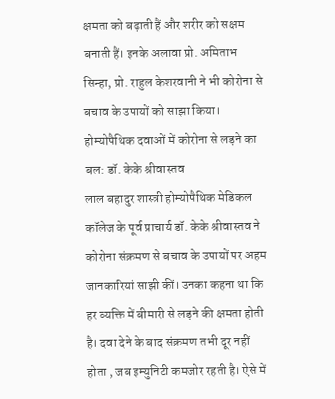क्षमता को बढ़ाती हैं और शरीर को सक्षम बनाती हैं। इनके अलावा प्रो. अमिताभ सिन्हा, प्रो. राहुल केशरवानी ने भी कोरोना से बचाव के उपायों को साझा किया।
होम्योपैथिक दवाओं में कोरोना से लड़ने का बल: डॉ. केके श्रीवास्तव
लाल बहादुर शास्त्री होम्योपैथिक मेडिकल कॉलेज के पूर्व प्राचार्य डॉ. केके श्रीवास्तव ने कोरोना संक्रमण से बचाव के उपायों पर अहम जानकारियां साझी कीं। उनका कहना था कि हर व्यक्ति में बीमारी से लड़ने की क्षमता होती है। दवा देने के बाद संक्रमण तभी दूर नहीं होता , जब इम्युनिटी कमजोर रहती है। ऐसे में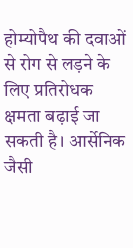होम्योपैथ की दवाओं से रोग से लड़ने के लिए प्रतिरोधक क्षमता बढ़ाई जा सकती है। आर्सेनिक जैसी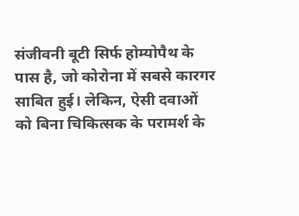संजीवनी बूटी सिर्फ होम्योपैथ के पास है, जो कोरोना में सबसे कारगर साबित हुई। लेकिन, ऐसी दवाओं को बिना चिकित्सक के परामर्श के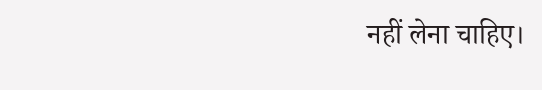नहीं लेना चाहिए।